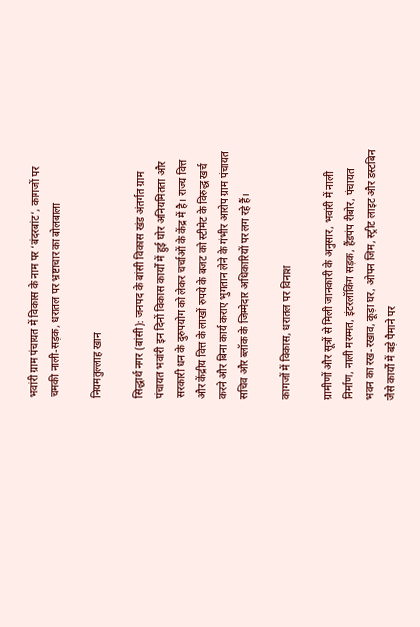भवांरी ग्राम पंचायत में विकास के नाम पर ‘बंदरबांट’, कागजों पर चमकी नाली-सड़क, धरातल पर भ्रष्टाचार का बोलबाला

नियमतुल्लाह खान

सिद्धार्थ नगर (बांसी): जनपद के बांसी विकास खंड अंतर्गत ग्राम पंचायत भवांरी इन दिनों विकास कार्यों में हुई घोर अनियमितता और सरकारी धन के दुरुपयोग को लेकर चर्चाओं के केंद्र में है। राज्य वित्त और केंद्रीय वित्त के लाखों रुपये के बजट को स्टीमेट के विरुद्ध खर्च करने और बिना कार्य कराए भुगतान लेने के गंभीर आरोप ग्राम पंचायत सचिव और ब्लॉक के जिम्मेदार अधिकारियों पर लग रहे हैं।

कागजों में विकास, धरातल पर विनाश

ग्रामीणों और सूत्रों से मिली जानकारी के अनुसार, भवांरी में नाली निर्माण, नाली मरम्मत, इंटरलॉकिंग सड़क, हैंडपंप रीबोर, पंचायत भवन का रख-रखाव, कूड़ा घर, ओपन जिम, स्ट्रीट लाइट और डस्टबिन जैसे कार्यों में बड़े पैमाने पर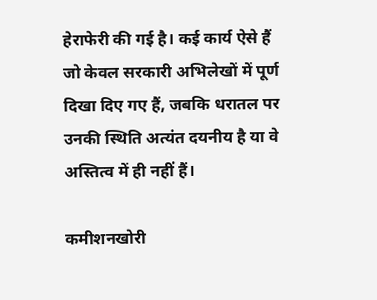हेराफेरी की गई है। कई कार्य ऐसे हैं जो केवल सरकारी अभिलेखों में पूर्ण दिखा दिए गए हैं, जबकि धरातल पर उनकी स्थिति अत्यंत दयनीय है या वे अस्तित्व में ही नहीं हैं।

कमीशनखोरी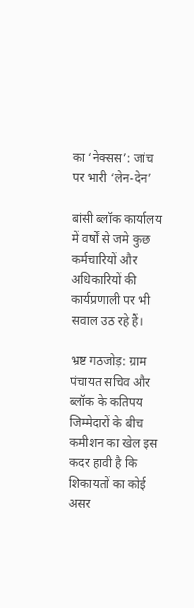का ‘नेक्सस’: जांच पर भारी ‘लेन-देन’

बांसी ब्लॉक कार्यालय में वर्षों से जमे कुछ कर्मचारियों और अधिकारियों की कार्यप्रणाली पर भी सवाल उठ रहे हैं।

भ्रष्ट गठजोड़: ग्राम पंचायत सचिव और ब्लॉक के कतिपय जिम्मेदारों के बीच कमीशन का खेल इस कदर हावी है कि शिकायतों का कोई असर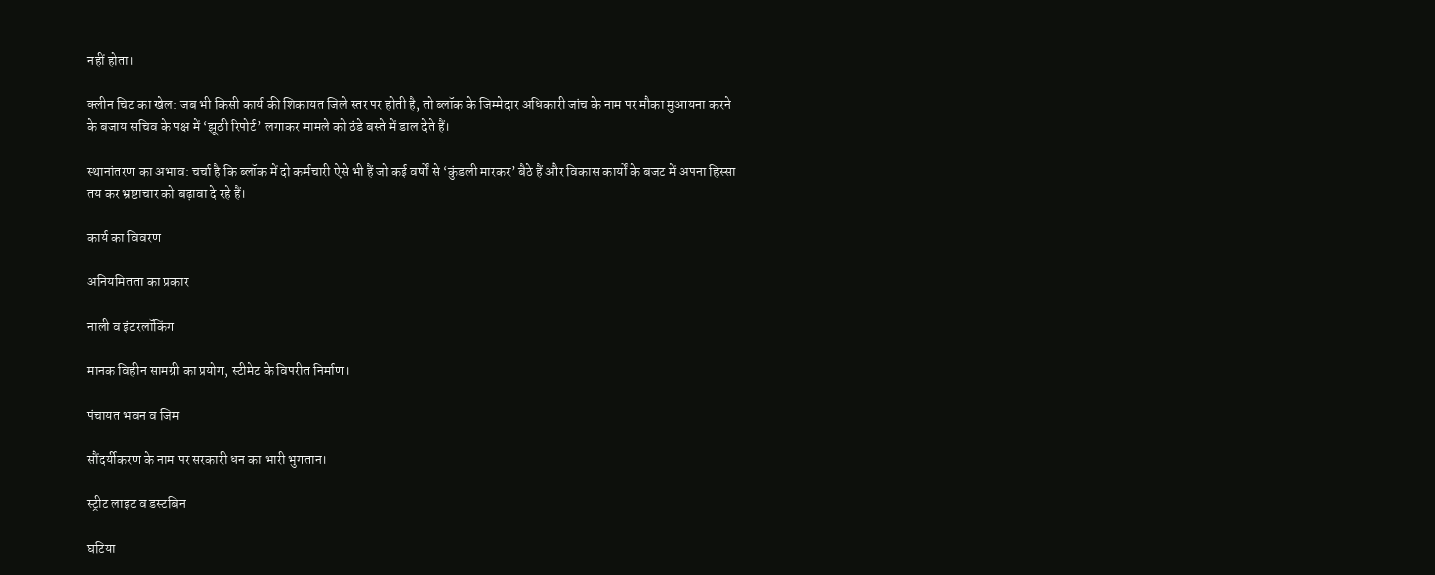नहीं होता।

क्लीन चिट का खेल: जब भी किसी कार्य की शिकायत जिले स्तर पर होती है, तो ब्लॉक के जिम्मेदार अधिकारी जांच के नाम पर मौका मुआयना करने के बजाय सचिव के पक्ष में ‘झूठी रिपोर्ट’ लगाकर मामले को ठंडे बस्ते में डाल देते हैं।

स्थानांतरण का अभाव: चर्चा है कि ब्लॉक में दो कर्मचारी ऐसे भी हैं जो कई वर्षों से ‘कुंडली मारकर’ बैठे हैं और विकास कार्यों के बजट में अपना हिस्सा तय कर भ्रष्टाचार को बढ़ावा दे रहे हैं।

कार्य का विवरण

अनियमितता का प्रकार

नाली व इंटरलॉकिंग

मानक विहीन सामग्री का प्रयोग, स्टीमेट के विपरीत निर्माण।

पंचायत भवन व जिम

सौंदर्यीकरण के नाम पर सरकारी धन का भारी भुगतान।

स्ट्रीट लाइट व डस्टबिन

घटिया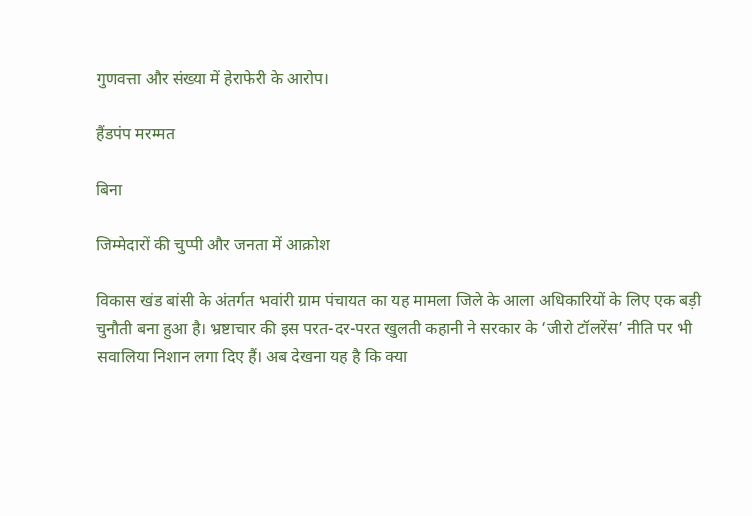गुणवत्ता और संख्या में हेराफेरी के आरोप।

हैंडपंप मरम्मत

बिना

जिम्मेदारों की चुप्पी और जनता में आक्रोश

विकास खंड बांसी के अंतर्गत भवांरी ग्राम पंचायत का यह मामला जिले के आला अधिकारियों के लिए एक बड़ी चुनौती बना हुआ है। भ्रष्टाचार की इस परत-दर-परत खुलती कहानी ने सरकार के ‘जीरो टॉलरेंस’ नीति पर भी सवालिया निशान लगा दिए हैं। अब देखना यह है कि क्या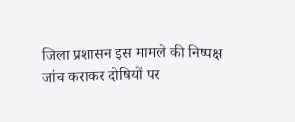जिला प्रशासन इस मामले की निष्पक्ष जांच कराकर दोषियों पर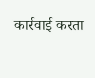कार्रवाई करता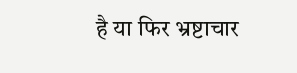है या फिर भ्रष्टाचार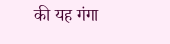की यह गंगा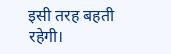इसी तरह बहती रहेगी।